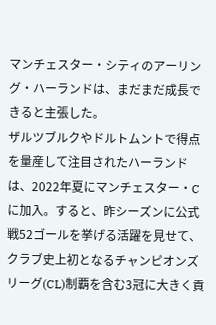マンチェスター・シティのアーリング・ハーランドは、まだまだ成長できると主張した。
ザルツブルクやドルトムントで得点を量産して注目されたハーランドは、2022年夏にマンチェスター・Cに加入。すると、昨シーズンに公式戦52ゴールを挙げる活躍を見せて、クラブ史上初となるチャンピオンズリーグ(CL)制覇を含む3冠に大きく貢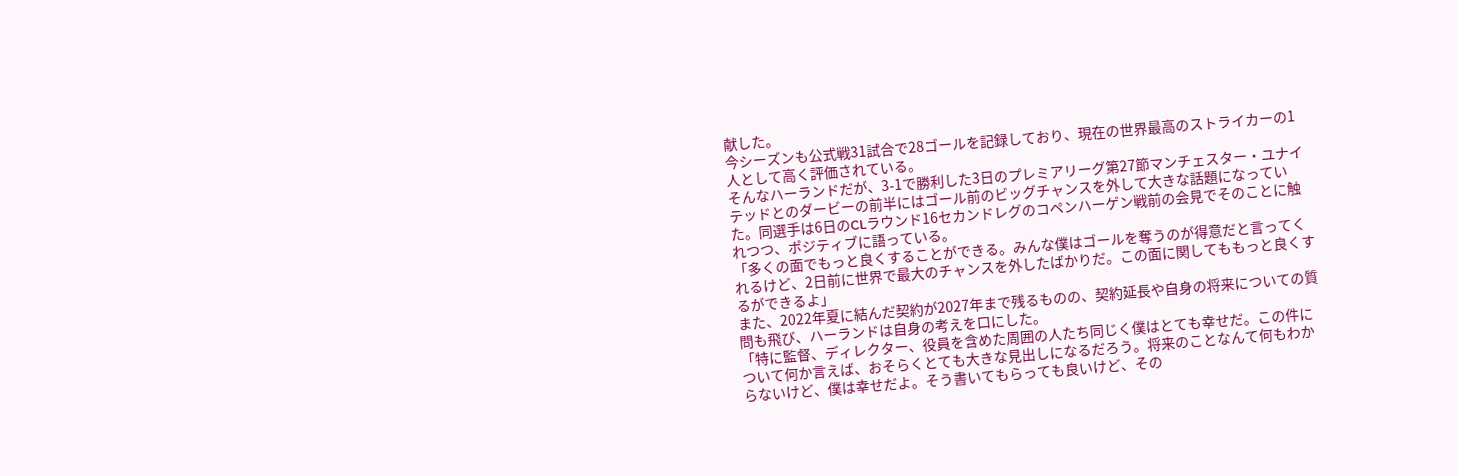献した。
今シーズンも公式戦31試合で28ゴールを記録しており、現在の世界最高のストライカーの1人として高く評価されている。
そんなハーランドだが、3-1で勝利した3日のプレミアリーグ第27節マンチェスター・ユナイテッドとのダービーの前半にはゴール前のビッグチャンスを外して大きな話題になっていた。同選手は6日のCLラウンド16セカンドレグのコペンハーゲン戦前の会見でそのことに触れつつ、ポジティブに語っている。
「多くの面でもっと良くすることができる。みんな僕はゴールを奪うのが得意だと言ってくれるけど、2日前に世界で最大のチャンスを外したばかりだ。この面に関してももっと良くするができるよ」
また、2022年夏に結んだ契約が2027年まで残るものの、契約延長や自身の将来についての質問も飛び、ハーランドは自身の考えを口にした。
「特に監督、ディレクター、役員を含めた周囲の人たち同じく僕はとても幸せだ。この件について何か言えば、おそらくとても大きな見出しになるだろう。将来のことなんて何もわからないけど、僕は幸せだよ。そう書いてもらっても良いけど、その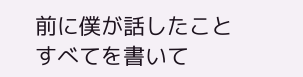前に僕が話したことすべてを書いて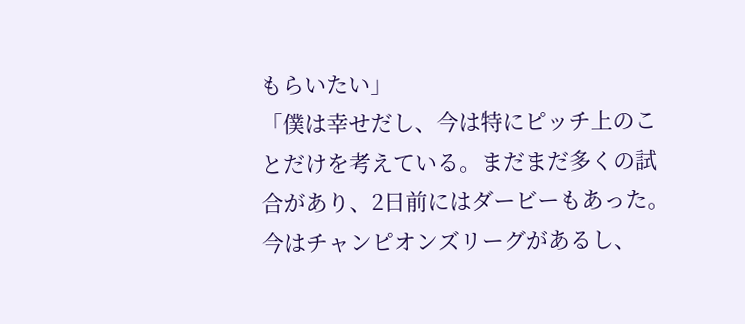もらいたい」
「僕は幸せだし、今は特にピッチ上のことだけを考えている。まだまだ多くの試合があり、2日前にはダービーもあった。今はチャンピオンズリーグがあるし、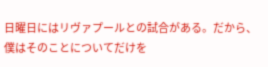日曜日にはリヴァプールとの試合がある。だから、僕はそのことについてだけを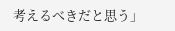考えるべきだと思う」